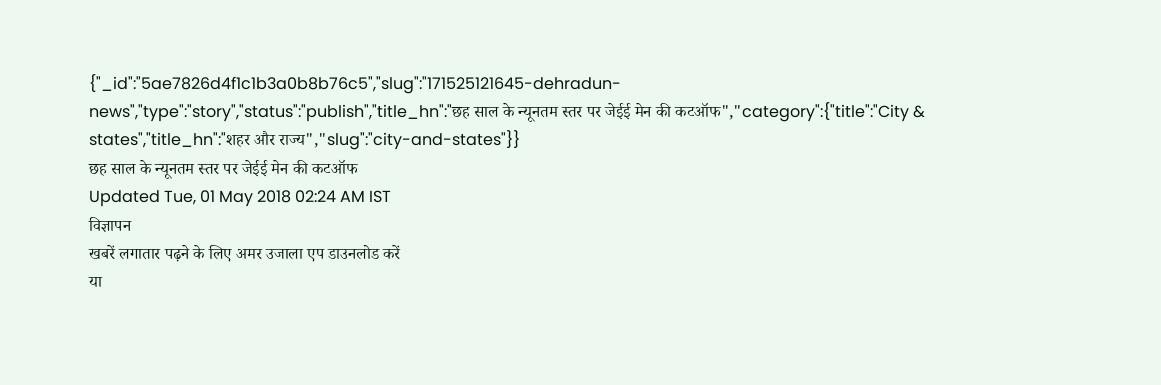{"_id":"5ae7826d4f1c1b3a0b8b76c5","slug":"171525121645-dehradun-news","type":"story","status":"publish","title_hn":"छह साल के न्यूनतम स्तर पर जेईई मेन की कटऑफ","category":{"title":"City & states","title_hn":"शहर और राज्य","slug":"city-and-states"}}
छह साल के न्यूनतम स्तर पर जेईई मेन की कटऑफ
Updated Tue, 01 May 2018 02:24 AM IST
विज्ञापन
खबरें लगातार पढ़ने के लिए अमर उजाला एप डाउनलोड करें
या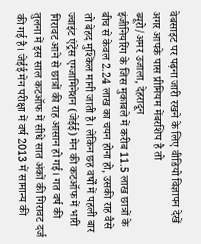वेबसाइट पर पढ़ना जारी रखने के लिए वीडियो विज्ञापन देखें
अगर आपके पास प्रीमियम मेंबरशिप है तो
ब्यूरो/अमर उजाला, देहरादून
इंजीनियरिंग के जिस मुकाबले में करीब 11.5 लाख छात्रों के बीच से केवल 2.24 लाख का चयन होना हो, उसकी राह वैसे तो बेहद मुश्किल मानी जाती है। लेकिन छह वर्षों में पहली बार ज्वाइंट एंट्रेंस एग्जामिनेशन (जेईई) मेन की कटऑफ में भारी गिरावट आने से छात्रों की राह आसान हो गई। गत वर्ष की तुलना में इस साल कटऑफ में सीधे सात अंकों की गिरावट दर्ज की गई है। जेईई मेन परीक्षा में वर्ष 2013 में सामान्य की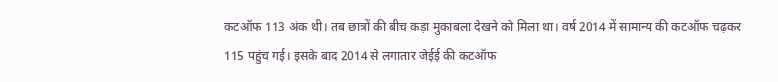कटऑफ 113 अंक थी। तब छात्रों की बीच कड़ा मुकाबला देखने को मिला था। वर्ष 2014 में सामान्य की कटऑफ चढ़कर 115 पहुंच गई। इसके बाद 2014 से लगातार जेईई की कटऑफ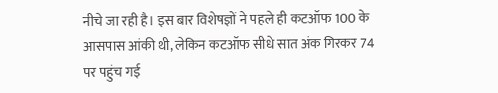नीचे जा रही है। इस बार विशेषज्ञों ने पहले ही कटऑफ 100 के आसपास आंकी थी, लेकिन कटऑफ सीधे सात अंक गिरकर 74 पर पहुंच गई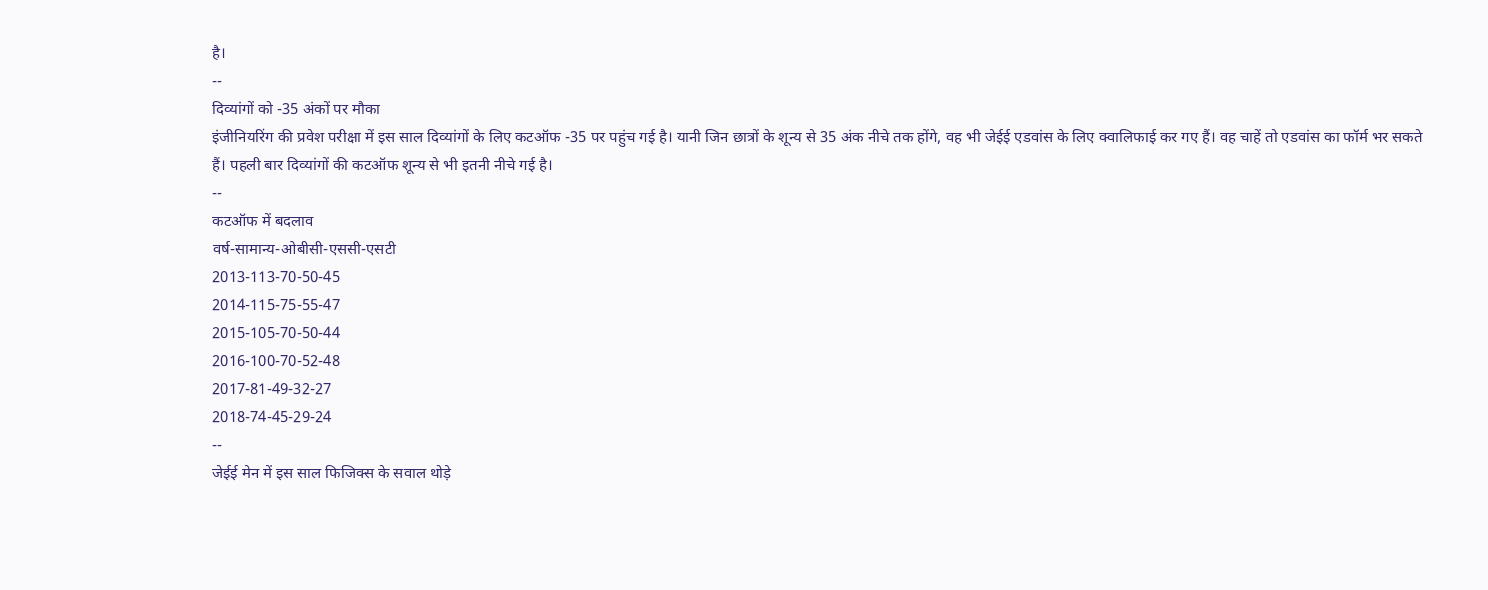है।
--
दिव्यांगों को -35 अंकों पर मौका
इंजीनियरिंग की प्रवेश परीक्षा में इस साल दिव्यांगों के लिए कटऑफ -35 पर पहुंच गई है। यानी जिन छात्रों के शून्य से 35 अंक नीचे तक होंगे, वह भी जेईई एडवांस के लिए क्वालिफाई कर गए हैं। वह चाहें तो एडवांस का फॉर्म भर सकते हैं। पहली बार दिव्यांगों की कटऑफ शून्य से भी इतनी नीचे गई है।
--
कटऑफ में बदलाव
वर्ष-सामान्य-ओबीसी-एससी-एसटी
2013-113-70-50-45
2014-115-75-55-47
2015-105-70-50-44
2016-100-70-52-48
2017-81-49-32-27
2018-74-45-29-24
--
जेईई मेन में इस साल फिजिक्स के सवाल थोड़े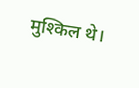मुश्किल थे।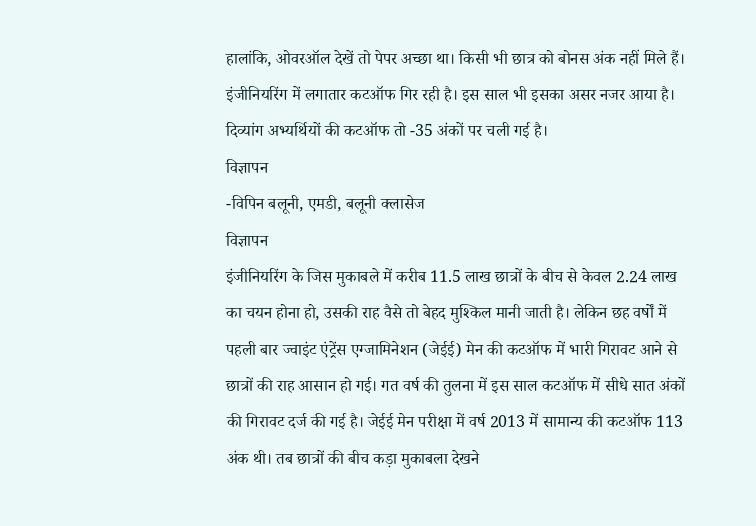हालांकि, ओवरऑल देखें तो पेपर अच्छा था। किसी भी छात्र को बोनस अंक नहीं मिले हैं। इंजीनियरिंग में लगातार कटऑफ गिर रही है। इस साल भी इसका असर नजर आया है। दिव्यांग अभ्यर्थियों की कटऑफ तो -35 अंकों पर चली गई है।
विज्ञापन
-विपिन बलूनी, एमडी, बलूनी क्लासेज
विज्ञापन
इंजीनियरिंग के जिस मुकाबले में करीब 11.5 लाख छात्रों के बीच से केवल 2.24 लाख का चयन होना हो, उसकी राह वैसे तो बेहद मुश्किल मानी जाती है। लेकिन छह वर्षों में पहली बार ज्वाइंट एंट्रेंस एग्जामिनेशन (जेईई) मेन की कटऑफ में भारी गिरावट आने से छात्रों की राह आसान हो गई। गत वर्ष की तुलना में इस साल कटऑफ में सीधे सात अंकों की गिरावट दर्ज की गई है। जेईई मेन परीक्षा में वर्ष 2013 में सामान्य की कटऑफ 113 अंक थी। तब छात्रों की बीच कड़ा मुकाबला देखने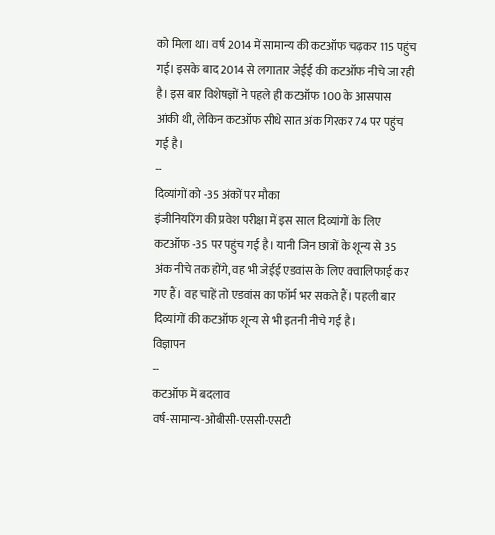को मिला था। वर्ष 2014 में सामान्य की कटऑफ चढ़कर 115 पहुंच गई। इसके बाद 2014 से लगातार जेईई की कटऑफ नीचे जा रही है। इस बार विशेषज्ञों ने पहले ही कटऑफ 100 के आसपास आंकी थी, लेकिन कटऑफ सीधे सात अंक गिरकर 74 पर पहुंच गई है।
--
दिव्यांगों को -35 अंकों पर मौका
इंजीनियरिंग की प्रवेश परीक्षा में इस साल दिव्यांगों के लिए कटऑफ -35 पर पहुंच गई है। यानी जिन छात्रों के शून्य से 35 अंक नीचे तक होंगे, वह भी जेईई एडवांस के लिए क्वालिफाई कर गए हैं। वह चाहें तो एडवांस का फॉर्म भर सकते हैं। पहली बार दिव्यांगों की कटऑफ शून्य से भी इतनी नीचे गई है।
विज्ञापन
--
कटऑफ में बदलाव
वर्ष-सामान्य-ओबीसी-एससी-एसटी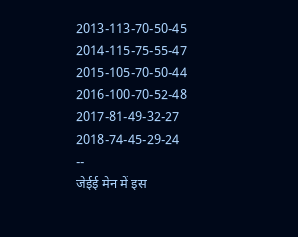2013-113-70-50-45
2014-115-75-55-47
2015-105-70-50-44
2016-100-70-52-48
2017-81-49-32-27
2018-74-45-29-24
--
जेईई मेन में इस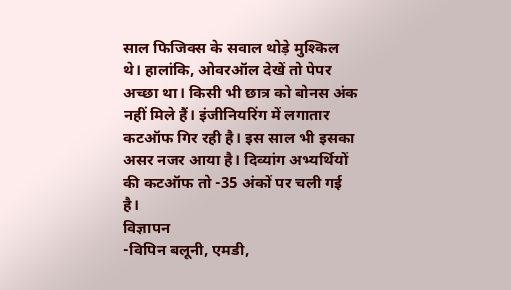साल फिजिक्स के सवाल थोड़े मुश्किल थे। हालांकि, ओवरऑल देखें तो पेपर अच्छा था। किसी भी छात्र को बोनस अंक नहीं मिले हैं। इंजीनियरिंग में लगातार कटऑफ गिर रही है। इस साल भी इसका असर नजर आया है। दिव्यांग अभ्यर्थियों की कटऑफ तो -35 अंकों पर चली गई है।
विज्ञापन
-विपिन बलूनी, एमडी,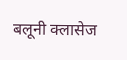बलूनी क्लासेज